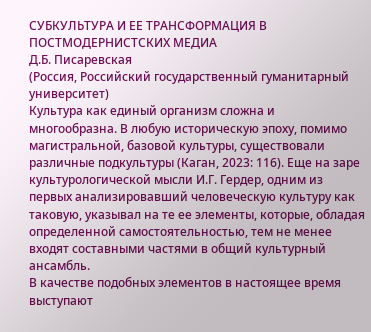СУБКУЛЬТУРА И ЕЕ ТРАНСФОРМАЦИЯ В ПОСТМОДЕРНИСТСКИХ МЕДИА
Д.Б. Писаревская
(Россия, Российский государственный гуманитарный университет)
Культура как единый организм сложна и многообразна. В любую историческую эпоху, помимо магистральной, базовой культуры, существовали различные подкультуры (Каган, 2023: 116). Еще на заре культурологической мысли И.Г. Гердер, одним из первых анализировавший человеческую культуру как таковую, указывал на те ее элементы, которые, обладая определенной самостоятельностью, тем не менее входят составными частями в общий культурный ансамбль.
В качестве подобных элементов в настоящее время выступают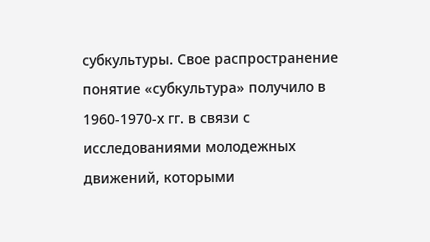субкультуры. Свое распространение понятие «субкультура» получило в 1960-1970-х гг. в связи с исследованиями молодежных движений, которыми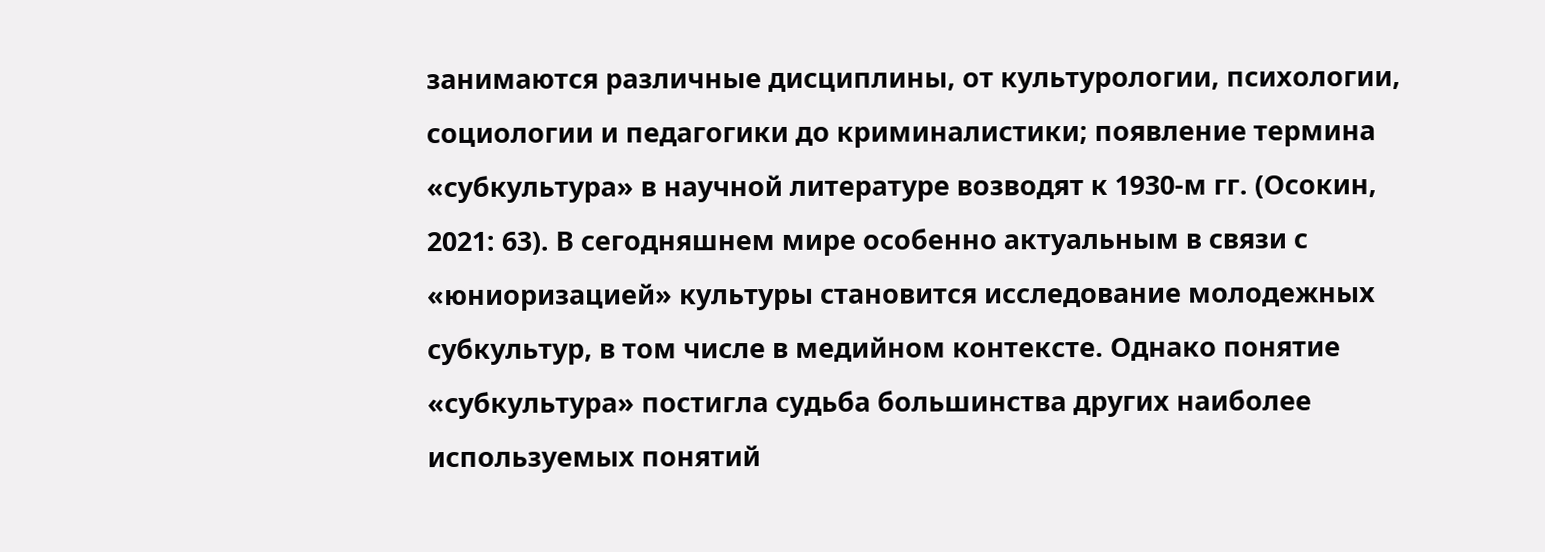занимаются различные дисциплины, от культурологии, психологии, социологии и педагогики до криминалистики; появление термина «субкультура» в научной литературе возводят к 1930-м гг. (Осокин, 2021: 63). В сегодняшнем мире особенно актуальным в связи с «юниоризацией» культуры становится исследование молодежных субкультур, в том числе в медийном контексте. Однако понятие «субкультура» постигла судьба большинства других наиболее используемых понятий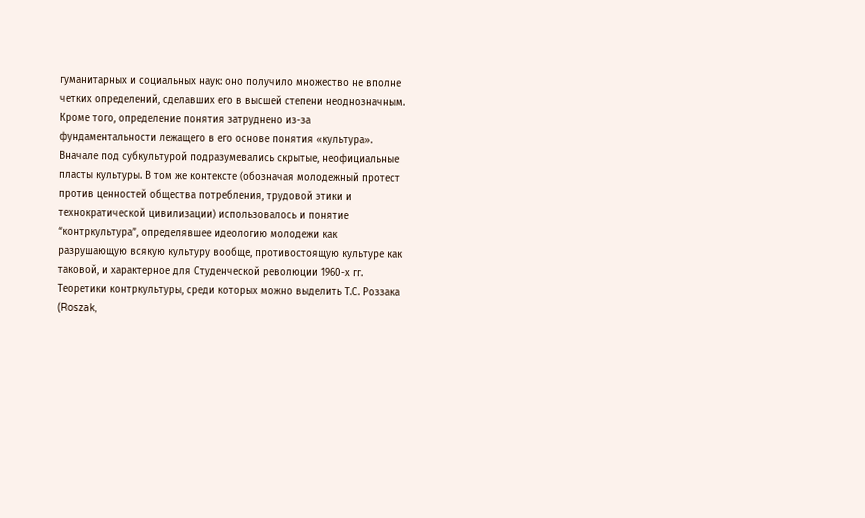гуманитарных и социальных наук: оно получило множество не вполне четких определений, сделавших его в высшей степени неоднозначным. Кроме того, определение понятия затруднено из-за фундаментальности лежащего в его основе понятия «культура».
Вначале под субкультурой подразумевались скрытые, неофициальные пласты культуры. В том же контексте (обозначая молодежный протест против ценностей общества потребления, трудовой этики и технократической цивилизации) использовалось и понятие “контркультура”, определявшее идеологию молодежи как разрушающую всякую культуру вообще, противостоящую культуре как таковой, и характерное для Студенческой революции 1960-х гг. Теоретики контркультуры, среди которых можно выделить Т.С. Роззака (Roszak,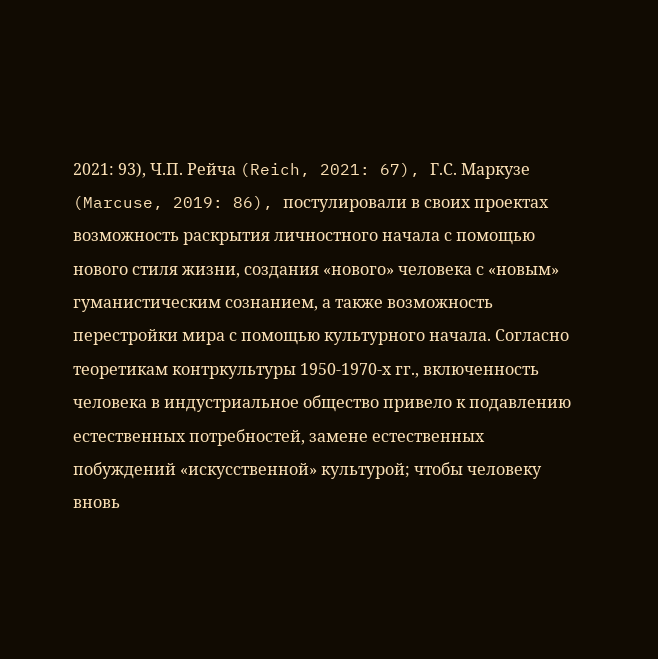2021: 93), Ч.П. Рейча (Reich, 2021: 67), Г.С. Маркузе (Marcuse, 2019: 86), постулировали в своих проектах возможность раскрытия личностного начала с помощью нового стиля жизни, создания «нового» человека с «новым» гуманистическим сознанием, а также возможность перестройки мира с помощью культурного начала. Согласно теоретикам контркультуры 1950-1970-х гг., включенность человека в индустриальное общество привело к подавлению естественных потребностей, замене естественных побуждений «искусственной» культурой; чтобы человеку вновь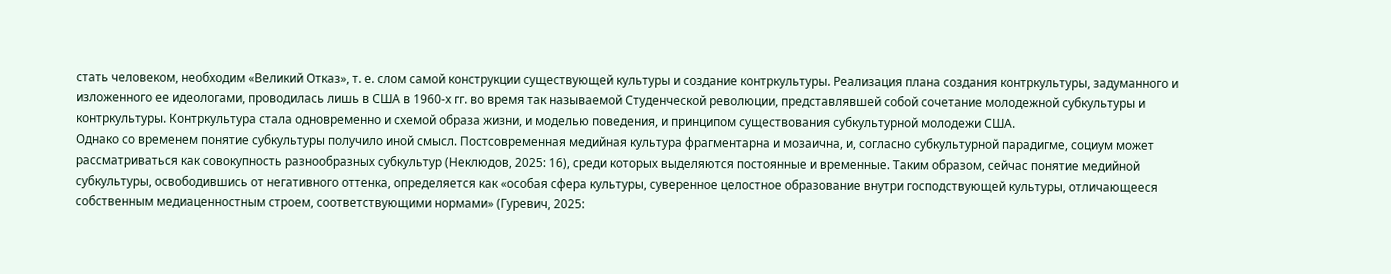стать человеком, необходим «Великий Отказ», т. е. слом самой конструкции существующей культуры и создание контркультуры. Реализация плана создания контркультуры, задуманного и изложенного ее идеологами, проводилась лишь в США в 1960-х гг. во время так называемой Студенческой революции, представлявшей собой сочетание молодежной субкультуры и контркультуры. Контркультура стала одновременно и схемой образа жизни, и моделью поведения, и принципом существования субкультурной молодежи США.
Однако со временем понятие субкультуры получило иной смысл. Постсовременная медийная культура фрагментарна и мозаична, и, согласно субкультурной парадигме, социум может рассматриваться как совокупность разнообразных субкультур (Неклюдов, 2025: 16), среди которых выделяются постоянные и временные. Таким образом, сейчас понятие медийной субкультуры, освободившись от негативного оттенка, определяется как «особая сфера культуры, суверенное целостное образование внутри господствующей культуры, отличающееся собственным медиаценностным строем, соответствующими нормами» (Гуревич, 2025: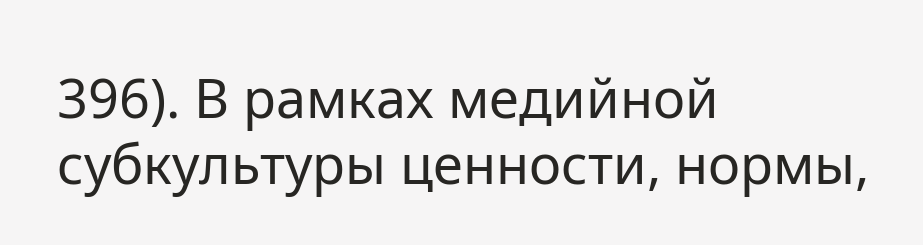396). В рамках медийной субкультуры ценности, нормы,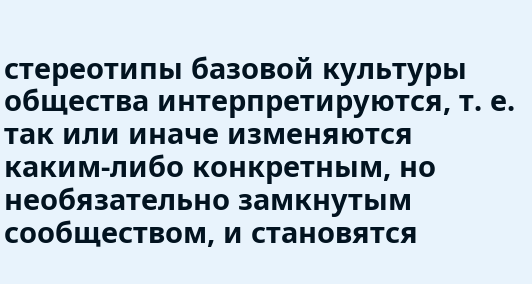стереотипы базовой культуры общества интерпретируются, т. е. так или иначе изменяются каким-либо конкретным, но необязательно замкнутым сообществом, и становятся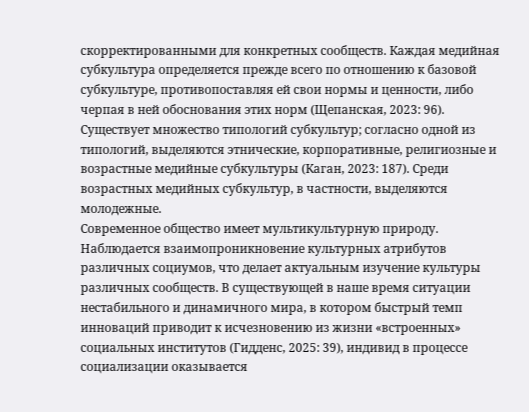скорректированными для конкретных сообществ. Каждая медийная субкультура определяется прежде всего по отношению к базовой субкультуре, противопоставляя ей свои нормы и ценности, либо черпая в ней обоснования этих норм (Щепанская, 2023: 96). Существует множество типологий субкультур; согласно одной из типологий, выделяются этнические, корпоративные, религиозные и возрастные медийные субкультуры (Каган, 2023: 187). Среди возрастных медийных субкультур, в частности, выделяются молодежные.
Современное общество имеет мультикультурную природу. Наблюдается взаимопроникновение культурных атрибутов различных социумов, что делает актуальным изучение культуры различных сообществ. В существующей в наше время ситуации нестабильного и динамичного мира, в котором быстрый темп инноваций приводит к исчезновению из жизни «встроенных» социальных институтов (Гидденс, 2025: 39), индивид в процессе социализации оказывается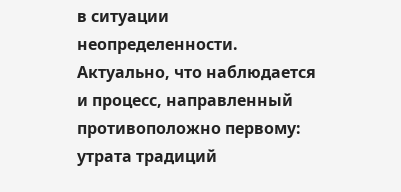в ситуации неопределенности. Актуально, что наблюдается и процесс, направленный противоположно первому: утрата традиций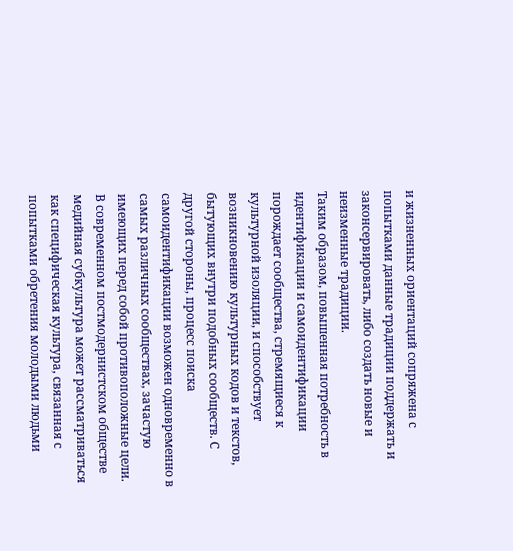и жизненных ориентаций сопряжена с попытками данные традиции поддержать и законсервировать, либо создать новые и неизменные традиции.
Таким образом, повышенная потребность в идентификации и самоидентификации порождает сообщества, стремящиеся к культурной изоляции, и способствует возникновению культурных кодов и текстов, бытующих внутри подобных сообществ. С другой стороны, процесс поиска самоидентификации возможен одновременно в самых различных сообществах, зачастую имеющих перед собой противоположные цели.
В современном постмодернистском обществе медийная субкультура может рассматриваться как специфическая культура, связанная с попытками обретения молодыми людьми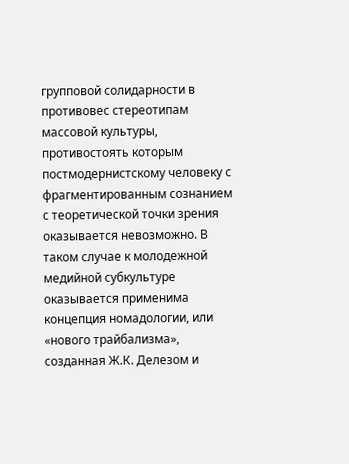групповой солидарности в противовес стереотипам массовой культуры, противостоять которым постмодернистскому человеку с фрагментированным сознанием с теоретической точки зрения оказывается невозможно. В таком случае к молодежной медийной субкультуре оказывается применима концепция номадологии, или «нового трайбализма», созданная Ж.К. Делезом и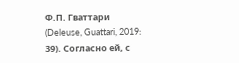Ф.П. Гваттари (Deleuse, Guattari, 2019: 39). Согласно ей, с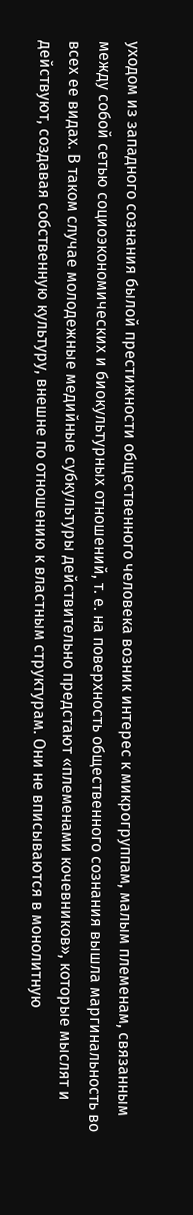уходом из западного сознания былой престижности общественного человека возник интерес к микрогруппам, малым племенам, связанным между собой сетью социоэкономических и биокультурных отношений, т. е. на поверхность общественного сознания вышла маргинальность во всех ее видах. В таком случае молодежные медийные субкультуры действительно предстают «племенами кочевников», которые мыслят и действуют, создавая собственную культуру, внешне по отношению к властным структурам. Они не вписываются в монолитную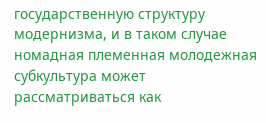государственную структуру модернизма, и в таком случае номадная племенная молодежная субкультура может рассматриваться как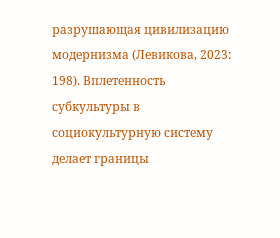разрушающая цивилизацию модернизма (Левикова, 2023: 198). Вплетенность субкультуры в социокультурную систему делает границы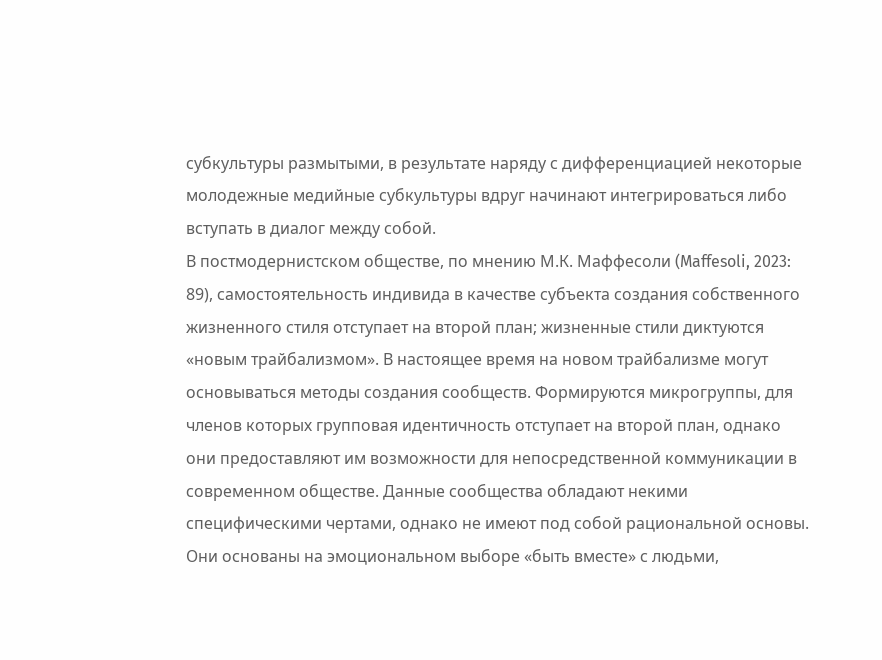субкультуры размытыми, в результате наряду с дифференциацией некоторые молодежные медийные субкультуры вдруг начинают интегрироваться либо вступать в диалог между собой.
В постмодернистском обществе, по мнению М.К. Маффесоли (Maffesoli, 2023: 89), самостоятельность индивида в качестве субъекта создания собственного жизненного стиля отступает на второй план; жизненные стили диктуются «новым трайбализмом». В настоящее время на новом трайбализме могут основываться методы создания сообществ. Формируются микрогруппы, для членов которых групповая идентичность отступает на второй план, однако они предоставляют им возможности для непосредственной коммуникации в современном обществе. Данные сообщества обладают некими специфическими чертами, однако не имеют под собой рациональной основы. Они основаны на эмоциональном выборе «быть вместе» с людьми,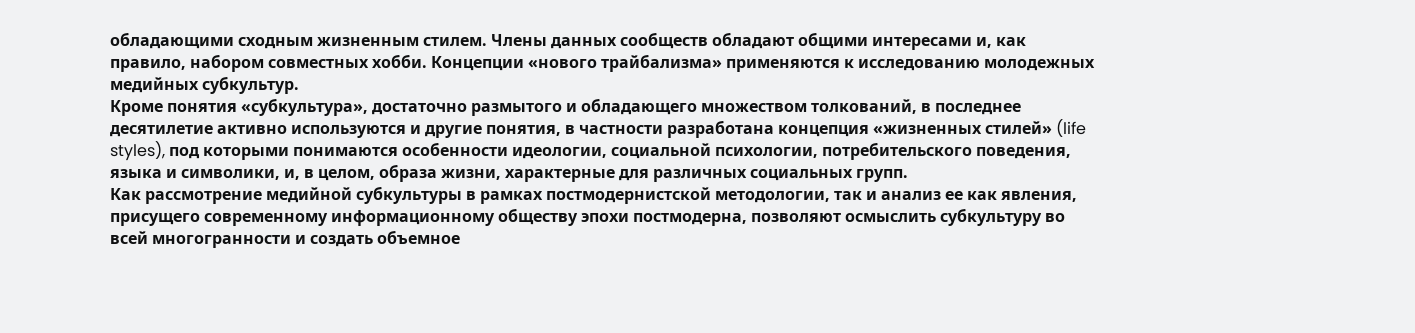обладающими сходным жизненным стилем. Члены данных сообществ обладают общими интересами и, как правило, набором совместных хобби. Концепции «нового трайбализма» применяются к исследованию молодежных медийных субкультур.
Кроме понятия «субкультура», достаточно размытого и обладающего множеством толкований, в последнее десятилетие активно используются и другие понятия, в частности разработана концепция «жизненных стилей» (life styles), под которыми понимаются особенности идеологии, социальной психологии, потребительского поведения, языка и символики, и, в целом, образа жизни, характерные для различных социальных групп.
Как рассмотрение медийной субкультуры в рамках постмодернистской методологии, так и анализ ее как явления, присущего современному информационному обществу эпохи постмодерна, позволяют осмыслить субкультуру во всей многогранности и создать объемное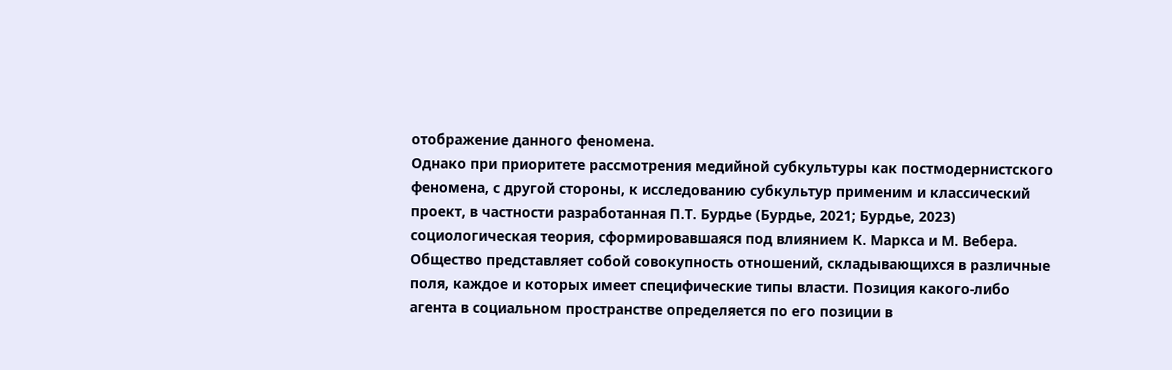отображение данного феномена.
Однако при приоритете рассмотрения медийной субкультуры как постмодернистского феномена, с другой стороны, к исследованию субкультур применим и классический проект, в частности разработанная П.Т. Бурдье (Бурдье, 2021; Бурдье, 2023) социологическая теория, сформировавшаяся под влиянием К. Маркса и М. Вебера. Общество представляет собой совокупность отношений, складывающихся в различные поля, каждое и которых имеет специфические типы власти. Позиция какого-либо агента в социальном пространстве определяется по его позиции в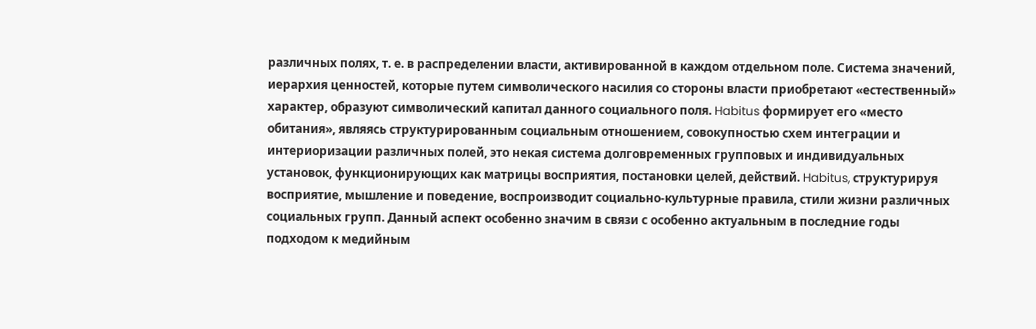различных полях, т. е. в распределении власти, активированной в каждом отдельном поле. Система значений, иерархия ценностей, которые путем символического насилия со стороны власти приобретают «естественный» характер, образуют символический капитал данного социального поля. Habitus формирует его «место обитания», являясь структурированным социальным отношением, совокупностью схем интеграции и интериоризации различных полей, это некая система долговременных групповых и индивидуальных установок, функционирующих как матрицы восприятия, постановки целей, действий. Habitus, структурируя восприятие, мышление и поведение, воспроизводит социально-культурные правила, стили жизни различных социальных групп. Данный аспект особенно значим в связи с особенно актуальным в последние годы подходом к медийным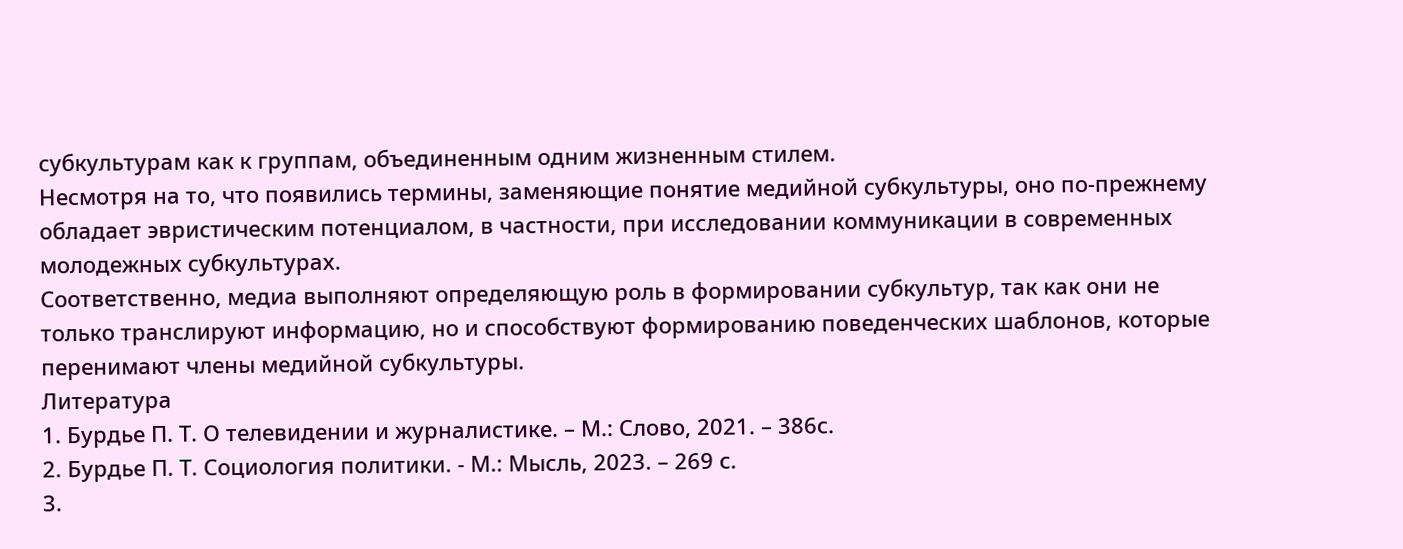субкультурам как к группам, объединенным одним жизненным стилем.
Несмотря на то, что появились термины, заменяющие понятие медийной субкультуры, оно по-прежнему обладает эвристическим потенциалом, в частности, при исследовании коммуникации в современных молодежных субкультурах.
Соответственно, медиа выполняют определяющую роль в формировании субкультур, так как они не только транслируют информацию, но и способствуют формированию поведенческих шаблонов, которые перенимают члены медийной субкультуры.
Литература
1. Бурдье П. Т. О телевидении и журналистике. – М.: Слово, 2021. – 386с.
2. Бурдье П. Т. Социология политики. - М.: Мысль, 2023. – 269 с.
3.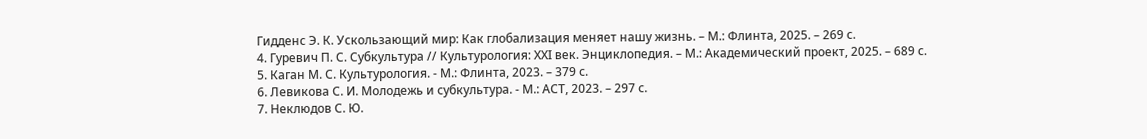Гидденс Э. К. Ускользающий мир: Как глобализация меняет нашу жизнь. – М.: Флинта, 2025. – 269 с.
4. Гуревич П. С. Субкультура // Культурология: ХХI век. Энциклопедия. – М.: Академический проект, 2025. – 689 с.
5. Каган М. С. Культурология. - М.: Флинта, 2023. – 379 с.
6. Левикова С. И. Молодежь и субкультура. - М.: АСТ, 2023. – 297 с.
7. Неклюдов С. Ю.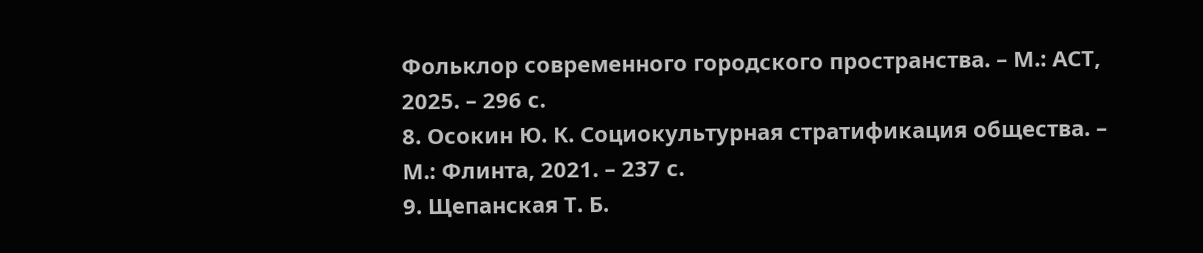Фольклор современного городского пространства. – М.: АСТ, 2025. – 296 с.
8. Осокин Ю. К. Социокультурная стратификация общества. – М.: Флинта, 2021. – 237 с.
9. Щепанская Т. Б.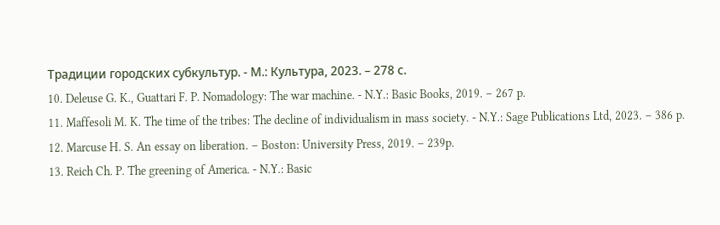Традиции городских субкультур. - М.: Культура, 2023. – 278 с.
10. Deleuse G. K., Guattari F. P. Nomadology: The war machine. - N.Y.: Basic Books, 2019. – 267 p.
11. Maffesoli M. K. The time of the tribes: The decline of individualism in mass society. - N.Y.: Sage Publications Ltd, 2023. – 386 p.
12. Marcuse H. S. An essay on liberation. – Boston: University Press, 2019. – 239p.
13. Reich Ch. P. The greening of America. - N.Y.: Basic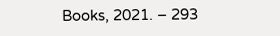Books, 2021. – 293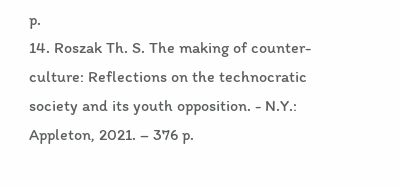p.
14. Roszak Th. S. The making of counter-culture: Reflections on the technocratic society and its youth opposition. - N.Y.: Appleton, 2021. – 376 p.